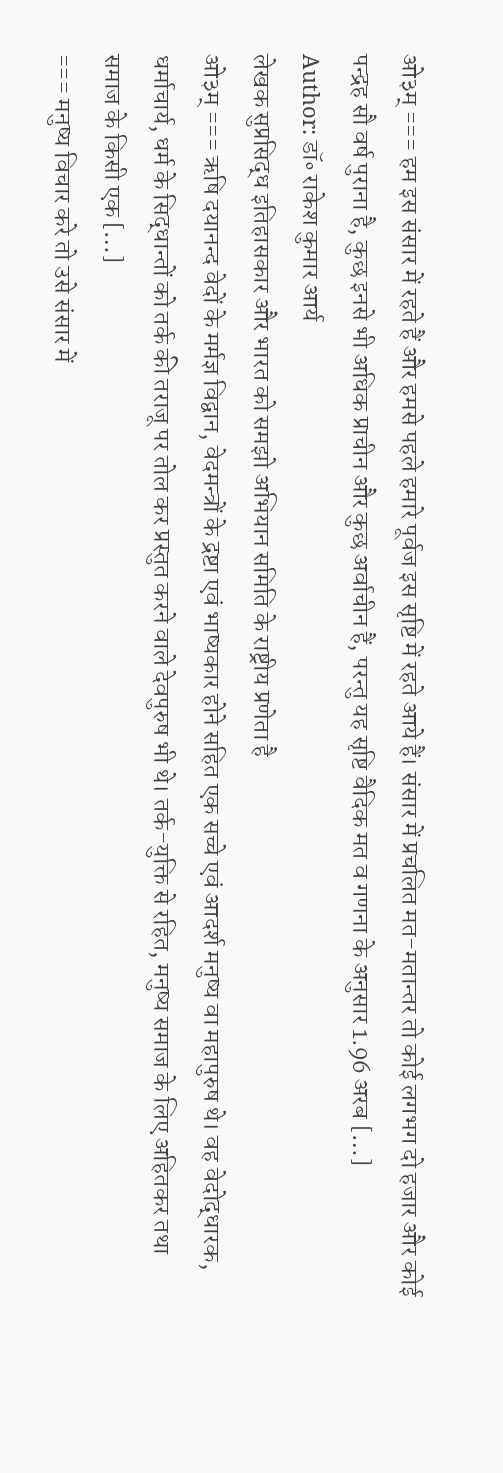ओ३म् === हम इस संसार में रहते हैं और हमसे पहले हमारे पूर्वज इस सृष्टि में रहते आये हैं। संसार में प्रचलित मत-मतान्तर तो कोई लगभग दो हजार और कोई पन्द्रह सौ वर्ष पुराना है, कुछ इनसे भी अधिक प्राचीन और कुछ अर्वाचीन हैं, परन्तु यह सृष्टि वैदिक मत व गणना के अनुसार 1.96 अरब […]
Author: डॉ॰ राकेश कुमार आर्य
लेखक सुप्रसिद्ध इतिहासकार और भारत को समझो अभियान समिति के राष्ट्रीय प्रणेता है
ओ३म् === ऋषि दयानन्द वेदों के मर्मज्ञ विद्वान, वेदमन्त्रों के द्रष्टा एवं भाष्यकार होने सहित एक सच्चे एवं आदर्श मनुष्य वा महापुरुष थे। वह वेदोद्धारक, धर्माचार्य, धर्म के सिद्धान्तों को तर्क की तराजू पर तोल कर प्रस्तुत करने वाले देवपुरुष भी थे। तर्क-युक्ति से रहित, मनुष्य समाज के लिए अहितकर तथा समाज के किसी एक […]
=== मनुष्य विचार करे तो उसे संसार में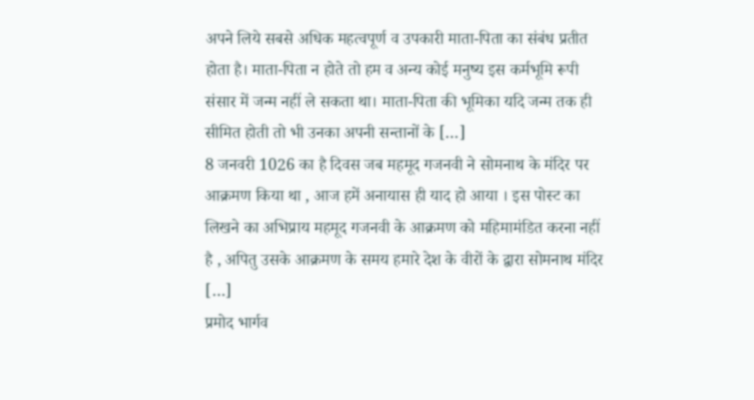अपने लिये सबसे अधिक महत्वपूर्ण व उपकारी माता-पिता का संबंध प्रतीत होता है। माता-पिता न होते तो हम व अन्य कोई मनुष्य इस कर्मभूमि रूपी संसार में जन्म नहीं ले सकता था। माता-पिता की भूमिका यदि जन्म तक ही सीमित होती तो भी उनका अपनी सन्तानों के […]
8 जनवरी 1026 का है दिवस जब महमूद गजनवी ने सोमनाथ के मंदिर पर आक्रमण किया था , आज हमें अनायास ही याद हो आया । इस पोस्ट का लिखने का अभिप्राय महमूद गजनवी के आक्रमण को महिमामंडित करना नहीं है , अपितु उसके आक्रमण के समय हमारे देश के वीरों के द्वारा सोमनाथ मंदिर […]
प्रमोद भार्गव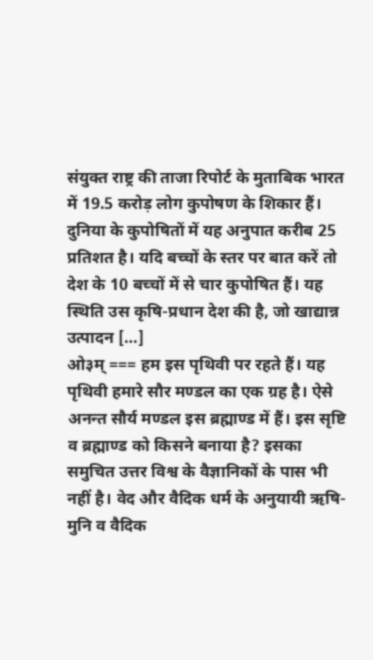संयुक्त राष्ट्र की ताजा रिपोर्ट के मुताबिक भारत में 19.5 करोड़ लोग कुपोषण के शिकार हैं। दुनिया के कुपोषितों में यह अनुपात करीब 25 प्रतिशत है। यदि बच्चों के स्तर पर बात करें तो देश के 10 बच्चों में से चार कुपोषित हैं। यह स्थिति उस कृषि-प्रधान देश की है, जो खाद्यान्न उत्पादन […]
ओ३म् === हम इस पृथिवी पर रहते हैं। यह पृथिवी हमारे सौर मण्डल का एक ग्रह है। ऐसे अनन्त सौर्य मण्डल इस ब्रह्माण्ड में हैं। इस सृष्टि व ब्रह्माण्ड को किसने बनाया है? इसका समुचित उत्तर विश्व के वैज्ञानिकों के पास भी नहीं है। वेद और वैदिक धर्म के अनुयायी ऋषि-मुनि व वैदिक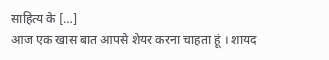साहित्य के […]
आज एक खास बात आपसे शेयर करना चाहता हूं । शायद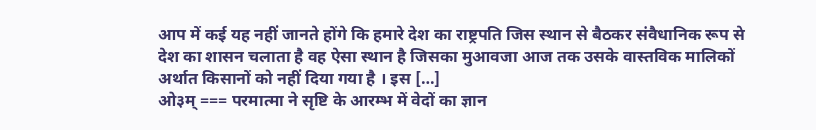आप में कई यह नहीं जानते होंगे कि हमारे देश का राष्ट्रपति जिस स्थान से बैठकर संवैधानिक रूप से देश का शासन चलाता है वह ऐसा स्थान है जिसका मुआवजा आज तक उसके वास्तविक मालिकों अर्थात किसानों को नहीं दिया गया है । इस […]
ओ३म् === परमात्मा ने सृष्टि के आरम्भ में वेदों का ज्ञान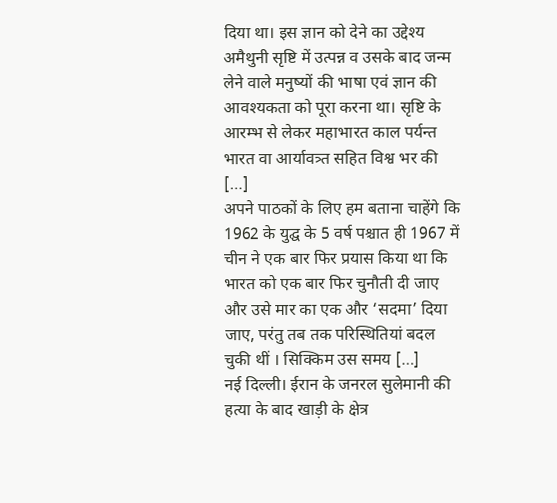दिया था। इस ज्ञान को देने का उद्देश्य अमैथुनी सृष्टि में उत्पन्न व उसके बाद जन्म लेने वाले मनुष्यों की भाषा एवं ज्ञान की आवश्यकता को पूरा करना था। सृष्टि के आरम्भ से लेकर महाभारत काल पर्यन्त भारत वा आर्यावत्र्त सहित विश्व भर की […]
अपने पाठकों के लिए हम बताना चाहेंगे कि 1962 के युद्घ के 5 वर्ष पश्चात ही 1967 में चीन ने एक बार फिर प्रयास किया था कि भारत को एक बार फिर चुनौती दी जाए और उसे मार का एक और ‘सदमा’ दिया जाए, परंतु तब तक परिस्थितियां बदल चुकी थीं । सिक्किम उस समय […]
नई दिल्ली। ईरान के जनरल सुलेमानी की हत्या के बाद खाड़ी के क्षेत्र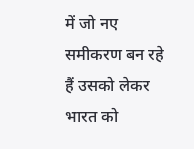में जो नए समीकरण बन रहे हैं उसको लेकर भारत को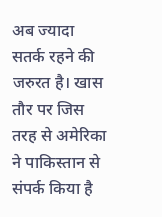अब ज्यादा सतर्क रहने की जरुरत है। खास तौर पर जिस तरह से अमेरिका ने पाकिस्तान से संपर्क किया है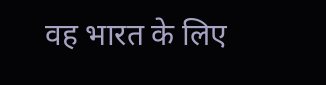वह भारत के लिए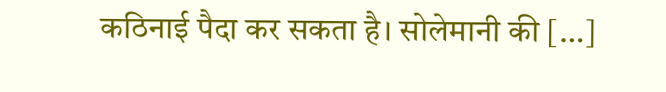कठिनाई पैदा कर सकता है। सोलेमानी की […]